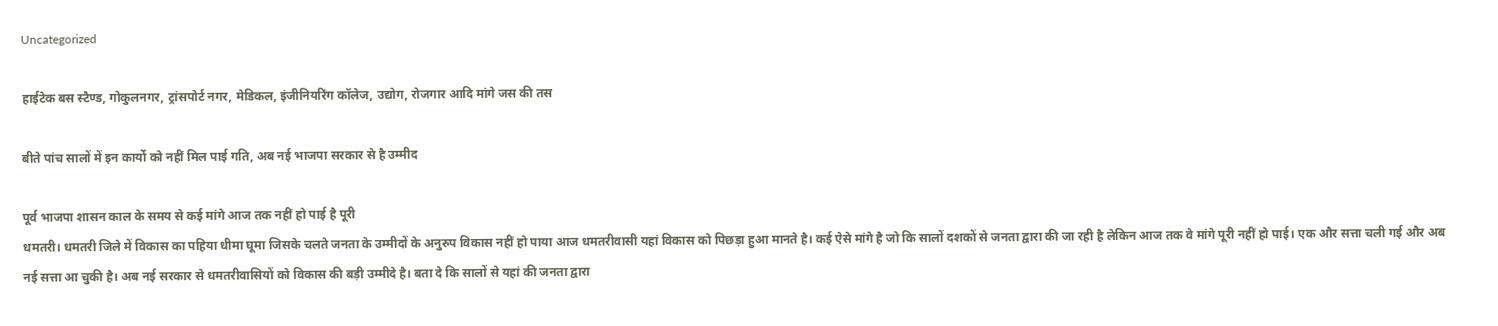Uncategorized

हाईटेक बस स्टैण्ड, गोकुलनगर, ट्रांसपोर्ट नगर, मेडिकल, इंजीनियरिंग कॉलेज, उद्योग, रोजगार आदि मांगे जस की तस

बीते पांच सालों में इन कार्यो को नहीं मिल पाई गति, अब नई भाजपा सरकार से है उम्मीद

पूर्व भाजपा शासन काल के समय से कई मांगे आज तक नहीं हो पाई है पूरी
धमतरी। धमतरी जिले में विकास का पहिया धीमा घूमा जिसके चलते जनता के उम्मीदों के अनुरुप विकास नहीं हो पाया आज धमतरीवासी यहां विकास को पिछड़ा हुआ मानते है। कई ऐसे मांगे है जो कि सालों दशकों से जनता द्वारा की जा रही है लेकिन आज तक वे मांगे पूरी नहीं हो पाई। एक और सत्ता चली गई और अब नई सत्ता आ चुकी है। अब नई सरकार से धमतरीवासियों को विकास की बड़ी उम्मीदे है। बता दे कि सालों से यहां की जनता द्वारा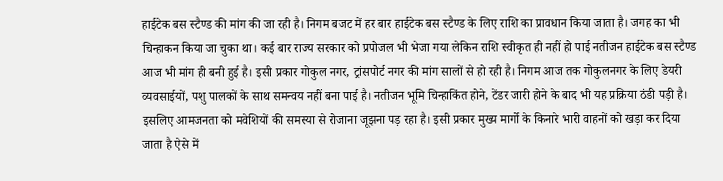हाईटेक बस स्टैण्ड की मांग की जा रही है। निगम बजट में हर बार हाईटेक बस स्टैण्ड के लिए राशि का प्रावधान किया जाता है। जगह का भी चिन्हाकन किया जा चुका था। कई बार राज्य सरकार को प्रपोजल भी भेजा गया लेकिन राशि स्वीकृत ही नहीं हो पाई नतीजन हाईटेक बस स्टैण्ड आज भी मांग ही बनी हुई है। इसी प्रकार गोकुल नगर, ट्रांसपोर्ट नगर की मांग सालों से हो रही है। निगम आज तक गोकुलनगर के लिए डेयरी व्यवसाईयों, पशु पालकों के साथ समन्वय नहीं बना पाई है। नतीजन भूमि चिन्हाकिंत होने, टेंडर जारी होने के बाद भी यह प्रक्रिया ठंडी पड़ी है। इसलिए आमजनता को मवेशियों की समस्या से रोजाना जूझना पड़ रहा है। इसी प्रकार मुख्य मार्गो के किनारे भारी वाहनों को खड़ा कर दिया जाता है ऐसे में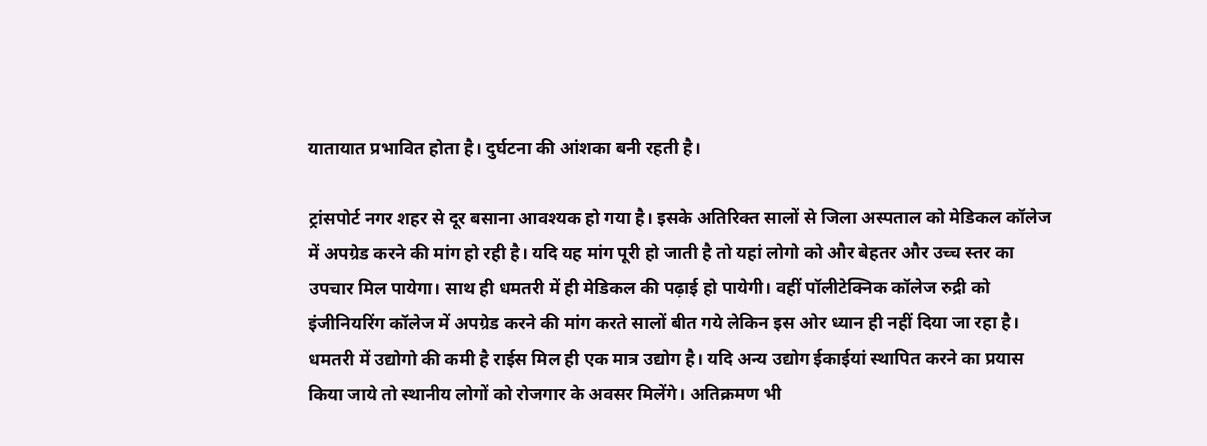यातायात प्रभावित होता है। दुर्घटना की आंशका बनी रहती है।

ट्रांसपोर्ट नगर शहर से दूर बसाना आवश्यक हो गया है। इसके अतिरिक्त सालों से जिला अस्पताल को मेडिकल कॉलेज में अपग्रेड करने की मांग हो रही है। यदि यह मांग पूरी हो जाती है तो यहां लोगो को और बेहतर और उच्च स्तर का उपचार मिल पायेगा। साथ ही धमतरी में ही मेडिकल की पढ़ाई हो पायेगी। वहीं पॉलीटेक्निक कॉलेज रुद्री को इंजीनियरिंग कॉलेज में अपग्रेड करने की मांग करते सालों बीत गये लेकिन इस ओर ध्यान ही नहीं दिया जा रहा है। धमतरी में उद्योगो की कमी है राईस मिल ही एक मात्र उद्योग है। यदि अन्य उद्योग ईकाईयां स्थापित करने का प्रयास किया जाये तो स्थानीय लोगों को रोजगार के अवसर मिलेंगे। अतिक्रमण भी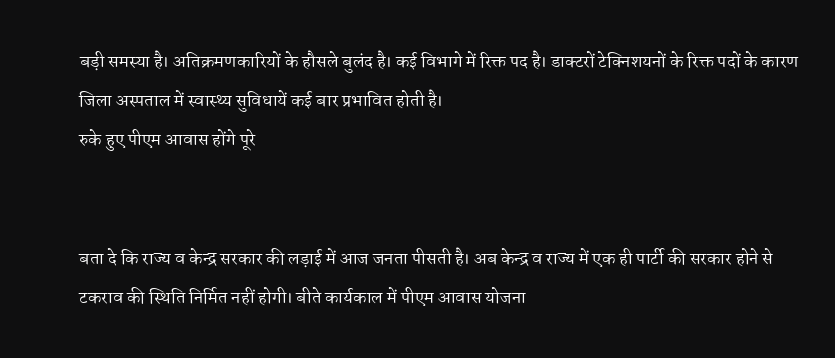बड़ी समस्या है। अतिक्रमणकारियों के हौसले बुलंद है। कई विभागे में रिक्त पद है। डाक्टरों टेक्निशयनों के रिक्त पदों के कारण जिला अस्पताल में स्वास्थ्य सुविधायें कई बार प्रभावित होती है।
रुके हुए पीएम आवास होंगे पूरे


बता दे कि राज्य व केन्द्र सरकार की लड़ाई में आज जनता पीसती है। अब केन्द्र व राज्य में एक ही पार्टी की सरकार होने से टकराव की स्थिति निर्मित नहीं होगी। बीते कार्यकाल में पीएम आवास योजना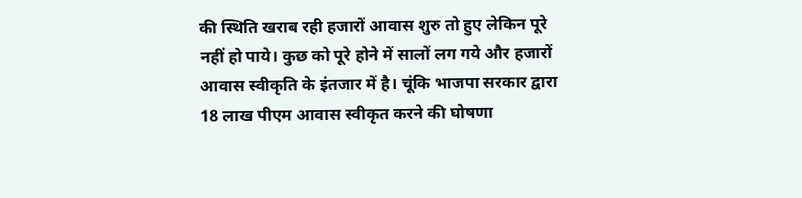की स्थिति खराब रही हजारों आवास शुरु तो हुए लेकिन पूरे नहीं हो पाये। कुछ को पूरे होने में सालों लग गये और हजारों आवास स्वीकृति के इंतजार में है। चूंकि भाजपा सरकार द्वारा 18 लाख पीएम आवास स्वीकृत करने की घोषणा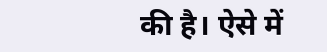की है। ऐसे में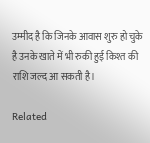उम्मीद है कि जिनके आवास शुरु हो चुके है उनके खाते में भी रुकी हुई किश्त की राशि जल्द आ सकती है।

Related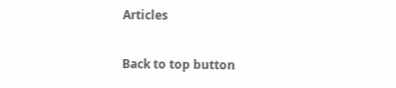Articles

Back to top button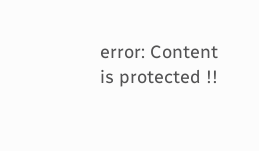error: Content is protected !!